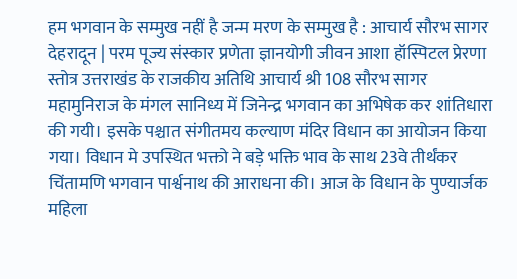हम भगवान के सम्मुख नहीं है जन्म मरण के सम्मुख है : आचार्य सौरभ सागर
देहरादून | परम पूज्य संस्कार प्रणेता ज्ञानयोगी जीवन आशा हॉस्पिटल प्रेरणा स्तोत्र उत्तराखंड के राजकीय अतिथि आचार्य श्री 108 सौरभ सागर महामुनिराज के मंगल सानिध्य में जिनेन्द्र भगवान का अभिषेक कर शांतिधारा की गयी। इसके पश्चात संगीतमय कल्याण मंदिर विधान का आयोजन किया गया। विधान मे उपस्थित भक्तो ने बड़े भक्ति भाव के साथ 23वे तीर्थंकर चिंतामणि भगवान पार्श्वनाथ की आराधना की। आज के विधान के पुण्यार्जक महिला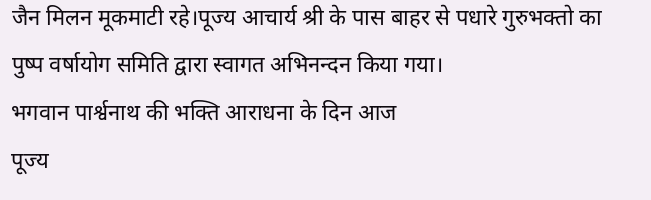जैन मिलन मूकमाटी रहे।पूज्य आचार्य श्री के पास बाहर से पधारे गुरुभक्तो का पुष्प वर्षायोग समिति द्वारा स्वागत अभिनन्दन किया गया।
भगवान पार्श्वनाथ की भक्ति आराधना के दिन आज
पूज्य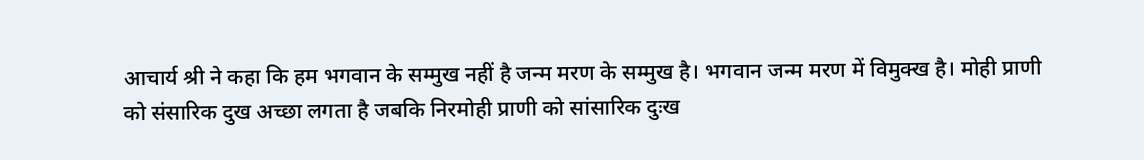आचार्य श्री ने कहा कि हम भगवान के सम्मुख नहीं है जन्म मरण के सम्मुख है। भगवान जन्म मरण में विमुक्ख है। मोही प्राणी को संसारिक दुख अच्छा लगता है जबकि निरमोही प्राणी को सांसारिक दुःख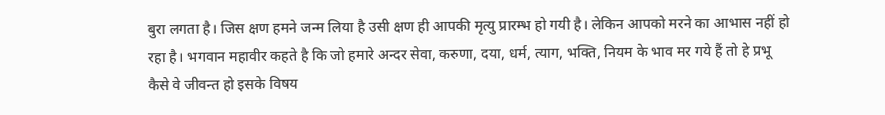बुरा लगता है। जिस क्षण हमने जन्म लिया है उसी क्षण ही आपकी मृत्यु प्रारम्भ हो गयी है। लेकिन आपको मरने का आभास नहीं हो रहा है। भगवान महावीर कहते है कि जो हमारे अन्दर सेवा, करुणा, दया, धर्म, त्याग, भक्ति, नियम के भाव मर गये हैं तो हे प्रभू कैसे वे जीवन्त हो इसके विषय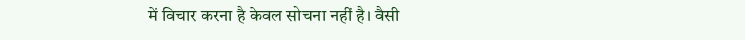में विचार करना है केवल सोचना नहीं है। वैसी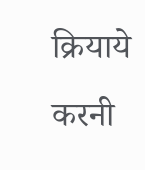क्रियाये करनी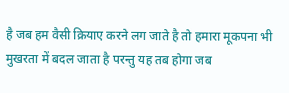है जब हम वैसी क्रियाए करने लग जाते है तो हमारा मूकपना भी मुखरता में बदल जाता है परन्तु यह तब होगा जब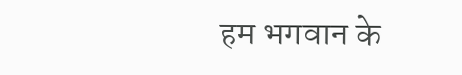हम भगवान के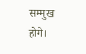सम्मुख होगे।